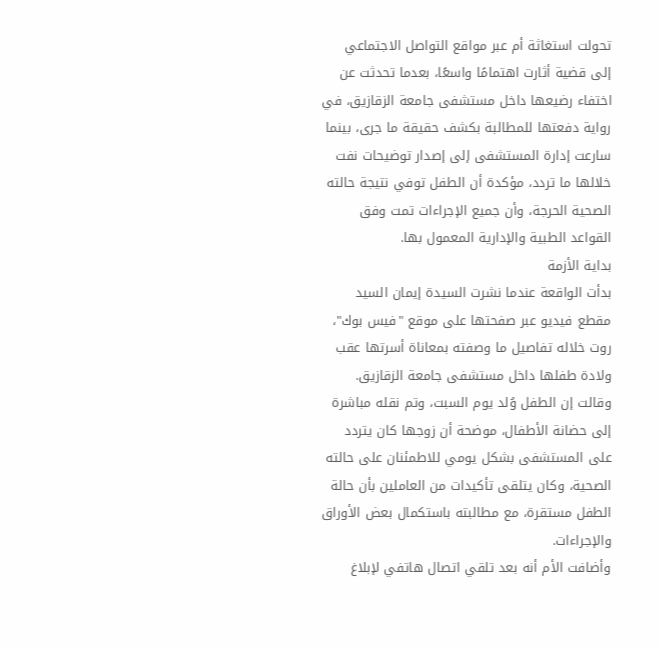تحولت استغاثة أم عبر مواقع التواصل الاجتماعي إلى قضية أثارت اهتمامًا واسعًا، بعدما تحدثت عن اختفاء رضيعها داخل مستشفى جامعة الزقازيق، في رواية دفعتها للمطالبة بكشف حقيقة ما جرى، بينما سارعت إدارة المستشفى إلى إصدار توضيحات نفت خلالها ما تردد، مؤكدة أن الطفل توفي نتيجة حالته الصحية الحرجة، وأن جميع الإجراءات تمت وفق القواعد الطبية والإدارية المعمول بها.
بداية الأزمة
بدأت الواقعة عندما نشرت السيدة إيمان السيد مقطع فيديو عبر صفحتها على موقع "فيس بوك"، روت خلاله تفاصيل ما وصفته بمعاناة أسرتها عقب ولادة طفلها داخل مستشفى جامعة الزقازيق. وقالت إن الطفل وُلد يوم السبت، وتم نقله مباشرة إلى حضانة الأطفال، موضحة أن زوجها كان يتردد على المستشفى بشكل يومي للاطمئنان على حالته الصحية، وكان يتلقى تأكيدات من العاملين بأن حالة الطفل مستقرة، مع مطالبته باستكمال بعض الأوراق والإجراءات.
وأضافت الأم أنه بعد تلقي اتصال هاتفي لإبلاغ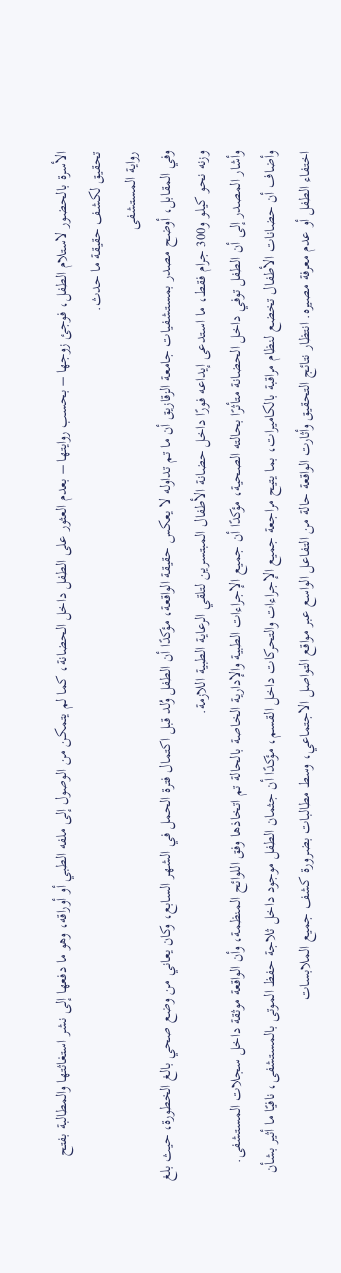الأسرة بالحضور لاستلام الطفل، فوجئ زوجها – بحسب روايتها – بعدم العثور على الطفل داخل الحضانة، كما لم يتمكن من الوصول إلى ملفه الطبي أو أوراقه، وهو ما دفعها إلى نشر استغاثتها والمطالبة بفتح تحقيق لكشف حقيقة ما حدث.
رواية المستشفى
وفي المقابل، أوضح مصدر بمستشفيات جامعة الزقازيق أن ما تم تداوله لا يعكس حقيقة الواقعة، مؤكدًا أن الطفل وُلد قبل اكتمال فترة الحمل في الشهر السابع، وكان يعاني من وضع صحي بالغ الخطورة، حيث بلغ وزنه نحو كيلو و300 جرام فقط، ما استدعى إيداعه فورًا داخل حضانة الأطفال المبتسرين لتلقي الرعاية الطبية اللازمة.
وأشار المصدر إلى أن الطفل توفي داخل الحضانة متأثرًا بحالته الصحية، مؤكدًا أن جميع الإجراءات الطبية والإدارية الخاصة بالحالة تم اتخاذها وفق اللوائح المنظمة، وأن الواقعة موثقة داخل سجلات المستشفى.
وأضاف أن حضانات الأطفال تخضع لنظام مراقبة بالكاميرات، بما يتيح مراجعة جميع الإجراءات والتحركات داخل القسم، مؤكدًا أن جثمان الطفل موجود داخل ثلاجة حفظ الموتى بالمستشفى، نافيًا ما أثير بشأن اختفاء الطفل أو عدم معرفة مصيره. انتظار نتائج التحقيق وأثارت الواقعة حالة من التفاعل الواسع عبر مواقع التواصل الاجتماعي، وسط مطالبات بضرورة كشف جميع الملابسات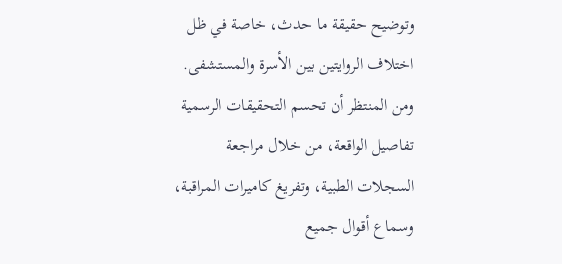وتوضيح حقيقة ما حدث، خاصة في ظل اختلاف الروايتين بين الأسرة والمستشفى.
ومن المنتظر أن تحسم التحقيقات الرسمية تفاصيل الواقعة، من خلال مراجعة السجلات الطبية، وتفريغ كاميرات المراقبة، وسماع أقوال جميع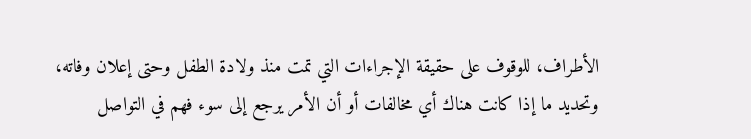الأطراف، للوقوف على حقيقة الإجراءات التي تمت منذ ولادة الطفل وحتى إعلان وفاته، وتحديد ما إذا كانت هناك أي مخالفات أو أن الأمر يرجع إلى سوء فهم في التواصل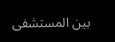بين المستشفى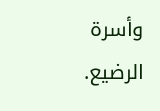وأسرة الرضيع.